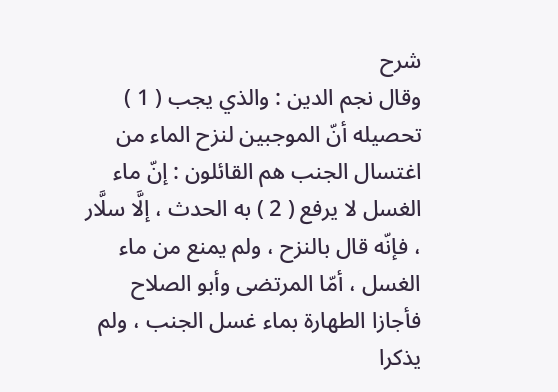شرح
وقال نجم الدين : والذي يجب ( 1 ) تحصيله أنّ الموجبين لنزح الماء من اغتسال الجنب هم القائلون : إنّ ماء الغسل لا يرفع ( 2 ) به الحدث ، إلَّا سلَّار ، فإنّه قال بالنزح ، ولم يمنع من ماء الغسل ، أمّا المرتضى وأبو الصلاح فأجازا الطهارة بماء غسل الجنب ، ولم يذكرا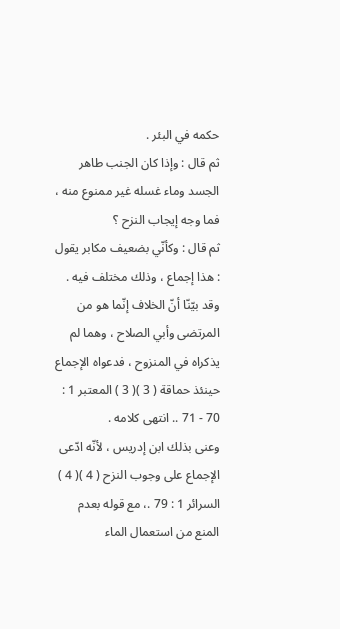حكمه في البئر .
ثم قال : وإذا كان الجنب طاهر الجسد وماء غسله غير ممنوع منه ، فما وجه إيجاب النزح ؟
ثم قال : وكأنّي بضعيف مكابر يقول : هذا إجماع ، وذلك مختلف فيه .
وقد بيّنّا أنّ الخلاف إنّما هو من المرتضى وأبي الصلاح ، وهما لم يذكراه في المنزوح ، فدعواه الإجماع حينئذ حماقة ( 3 )( 3 ) المعتبر 1 : 70 - 71 .. انتهى كلامه .
وعنى بذلك ابن إدريس ، لأنّه ادّعى الإجماع على وجوب النزح ( 4 )( 4 ) السرائر 1 : 79 .، مع قوله بعدم المنع من استعمال الماء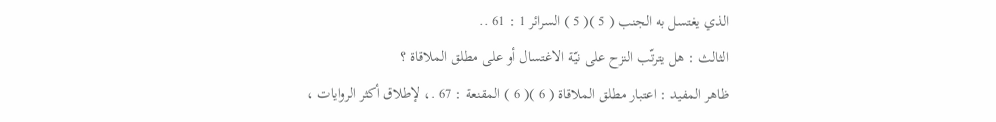الذي يغتسل به الجنب ( 5 )( 5 ) السرائر 1 : 61 ..
الثالث : هل يترتّب النزح على نيّة الاغتسال أو على مطلق الملاقاة ؟
ظاهر المفيد : اعتبار مطلق الملاقاة ( 6 )( 6 ) المقنعة : 67 .، لإطلاق أكثر الروايات ،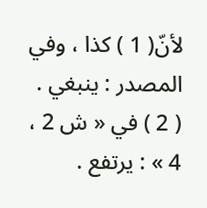لأنّ( 1 ) كذا ، وفي المصدر : ينبغي .
( 2 ) في « ش 2 ، 4 » : يرتفع .